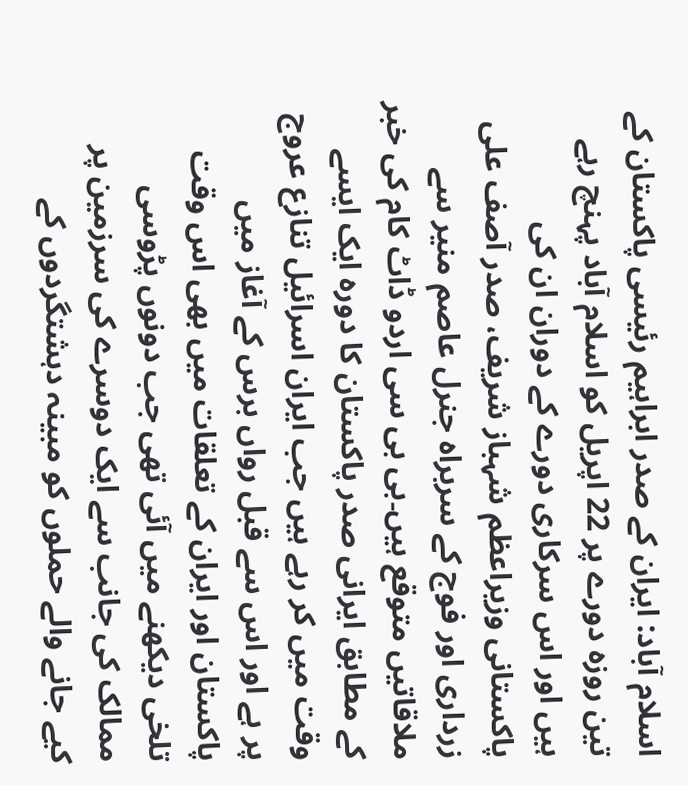اسلام آباد: ایران کے صدر ابراہیم رئیسی پاکستان کے تین روزہ دورے پر 22 اپریل کو اسلام آباد پہنچ رہے ہیں اور اس سرکاری دورے کے دوران ان کی پاکستانی وزیراعظم شہباز شریف، صدر آصف علی زرداری اور فوج کے سربراہ جنرل عاصم منیر سے ملاقاتیں متوقع ہیں۔بی بی سی اردو ڈاٹ کام کی خبر کے مطابق ایرانی صدر پاکستان کا دورہ ایک ایسے وقت میں کر رہے ہیں جب ایران اسرائیل تنازع عروج پر ہے اور اس سے قبل رواں برس کے آغاز میں پاکستان اور ایران کے تعلقات میں بھی اس وقت تلخی دیکھنے میں آئی تھی جب دونوں پڑوسی ممالک کی جانب سے ایک دوسرے کی سرزمین پر کیے جانے والے حملوں کو مبینہ دہشتگردوں کے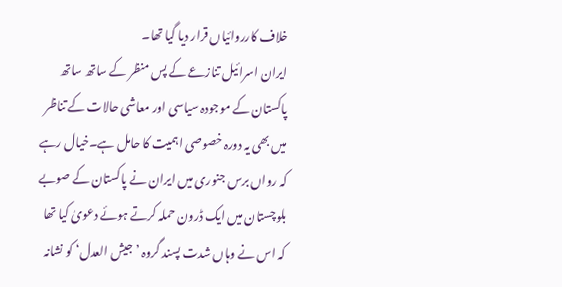خلاف کارروائیاں قرار دیا گیا تھا۔
ایران اسرائیل تنازعے کے پس منظر کے ساتھ ساتھ پاکستان کے موجودہ سیاسی اور معاشی حالات کے تناظر میں بھی یہ دورہ خصوصی اہمیت کا حامل ہے۔خیال رہے کہ رواں برس جنوری میں ایران نے پاکستان کے صوبے بلوچستان میں ایک ڈرون حملہ کرتے ہوئے دعویٰ کیا تھا کہ اس نے وہاں شدت پسند گروہ ’جیش العدل‘ کو نشانہ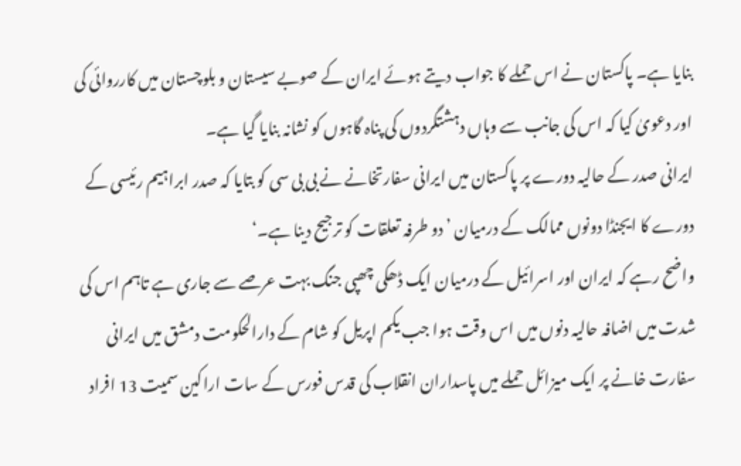بنایا ہے۔ پاکستان نے اس حملے کا جواب دیتے ہوئے ایران کے صوبے سیستان و بلوچستان میں کارروائی کی اور دعویٰ کیا کہ اس کی جانب سے وہاں دہشتگردوں کی پناہ گاہوں کو نشانہ بنایا گیا ہے۔
ایرانی صدر کے حالیہ دورے پر پاکستان میں ایرانی سفارتخانے نے بی بی سی کو بتایا کہ صدر ابراہیم رئیسی کے دورے کا ایجنڈا دونوں ممالک کے درمیان ’دو طرفہ تعلقات کو ترجیح دینا ہے۔‘
واضح رہے کہ ایران اور اسرائیل کے درمیان ایک ڈھکی چھپی جنگ بہت عرصے سے جاری ہے تاہم اس کی شدت میں اضافہ حالیہ دنوں میں اس وقت ہوا جب یکم اپریل کو شام کے دارالحکومت دمشق میں ایرانی سفارت خانے پر ایک میزائل حملے میں پاسداران انقلاب کی قدس فورس کے سات اراکین سمیت 13 افراد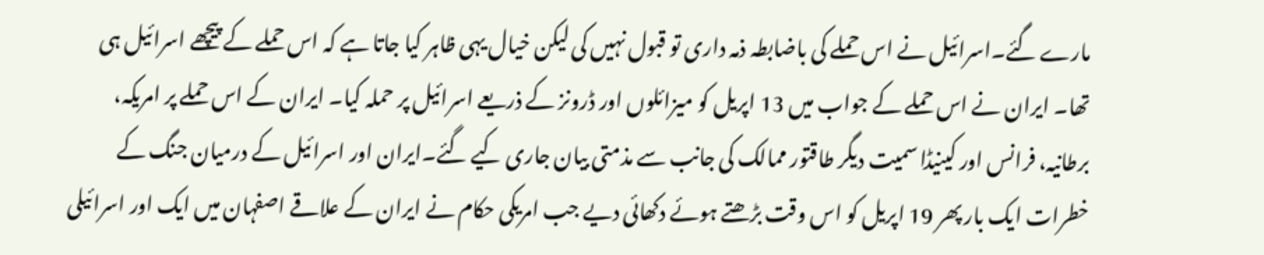مارے گئے۔اسرائیل نے اس حملے کی باضابطہ ذمہ داری تو قبول نہیں کی لیکن خیال یہی ظاہر کیا جاتا ہے کہ اس حملے کے پیچھے اسرائیل ہی تھا۔ ایران نے اس حملے کے جواب میں 13 اپریل کو میزائلوں اور ڈرونز کے ذریعے اسرائیل پر حملہ کیا۔ ایران کے اس حملے پر امریکہ، برطانیہ، فرانس اور کینیڈا سمیت دیگر طاقتور ممالک کی جانب سے مذمتی بیان جاری کیے گئے۔ایران اور اسرائیل کے درمیان جنگ کے خطرات ایک بار پھر 19 اپریل کو اس وقت بڑھتے ہوئے دکھائی دیے جب امریکی حکام نے ایران کے علاقے اصفہان میں ایک اور اسرائیلی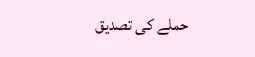حملے کی تصدیق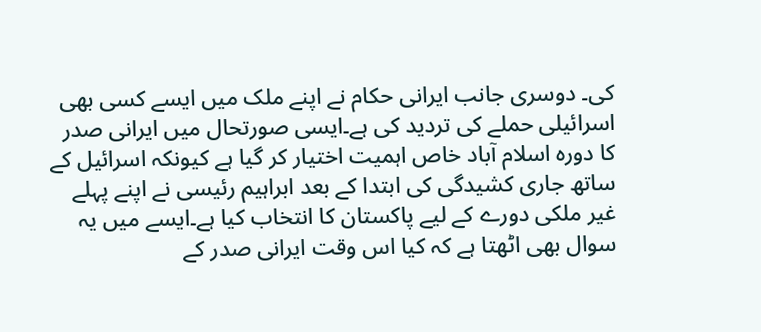کی۔ دوسری جانب ایرانی حکام نے اپنے ملک میں ایسے کسی بھی اسرائیلی حملے کی تردید کی ہے۔ایسی صورتحال میں ایرانی صدر کا دورہ اسلام آباد خاص اہمیت اختیار کر گیا ہے کیونکہ اسرائیل کے ساتھ جاری کشیدگی کی ابتدا کے بعد ابراہیم رئیسی نے اپنے پہلے غیر ملکی دورے کے لیے پاکستان کا انتخاب کیا ہے۔ایسے میں یہ سوال بھی اٹھتا ہے کہ کیا اس وقت ایرانی صدر کے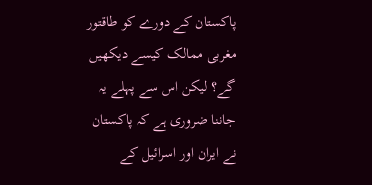پاکستان کے دورے کو طاقتور مغربی ممالک کیسے دیکھیں گے؟ لیکن اس سے پہلے یہ جاننا ضروری ہے کہ پاکستان نے ایران اور اسرائیل کے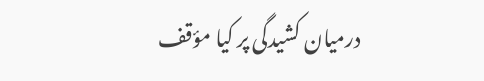درمیان کشیدگی پر کیا مؤقف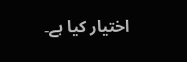اختیار کیا ہے۔